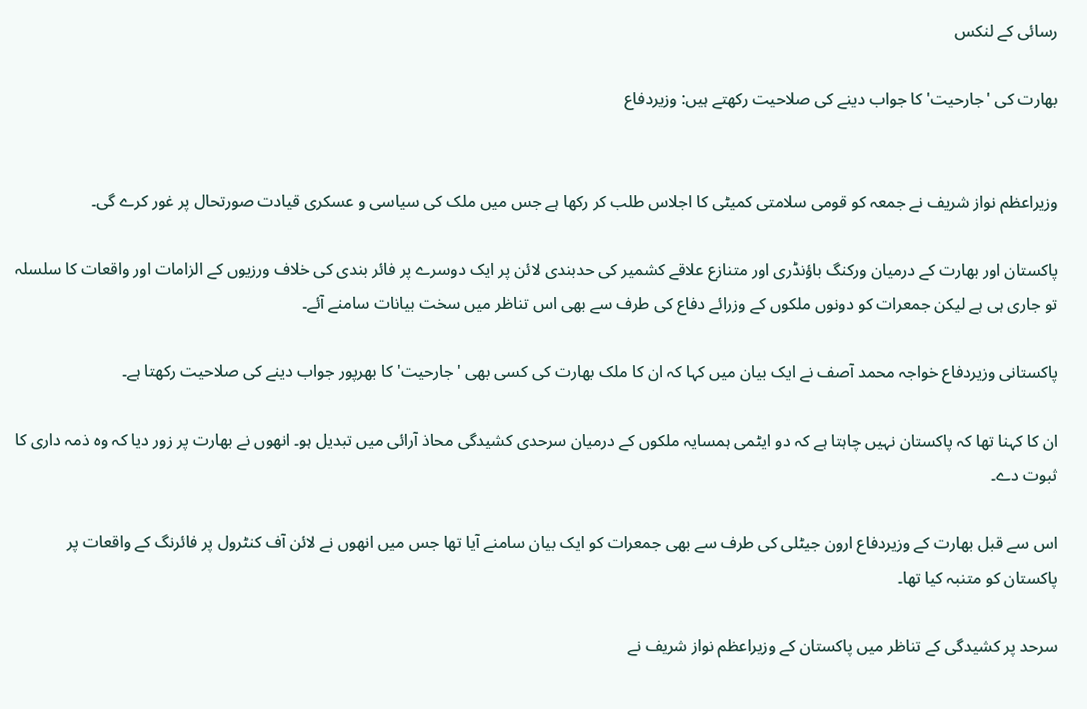رسائی کے لنکس

بھارت کی 'جارحیت' کا جواب دینے کی صلاحیت رکھتے ہیں: وزیردفاع


وزیراعظم نواز شریف نے جمعہ کو قومی سلامتی کمیٹی کا اجلاس طلب کر رکھا ہے جس میں ملک کی سیاسی و عسکری قیادت صورتحال پر غور کرے گی۔

پاکستان اور بھارت کے درمیان ورکنگ باؤنڈری اور متنازع علاقے کشمیر کی حدبندی لائن پر ایک دوسرے پر فائر بندی کی خلاف ورزیوں کے الزامات اور واقعات کا سلسلہ تو جاری ہی ہے لیکن جمعرات کو دونوں ملکوں کے وزرائے دفاع کی طرف سے بھی اس تناظر میں سخت بیانات سامنے آئے۔

پاکستانی وزیردفاع خواجہ محمد آصف نے ایک بیان میں کہا کہ ان کا ملک بھارت کی کسی بھی 'جارحیت' کا بھرپور جواب دینے کی صلاحیت رکھتا ہے۔

ان کا کہنا تھا کہ پاکستان نہیں چاہتا ہے کہ دو ایٹمی ہمسایہ ملکوں کے درمیان سرحدی کشیدگی محاذ آرائی میں تبدیل ہو۔ انھوں نے بھارت پر زور دیا کہ وہ ذمہ داری کا ثبوت دے۔

اس سے قبل بھارت کے وزیردفاع ارون جیٹلی کی طرف سے بھی جمعرات کو ایک بیان سامنے آیا تھا جس میں انھوں نے لائن آف کنٹرول پر فائرنگ کے واقعات پر پاکستان کو متنبہ کیا تھا۔

سرحد پر کشیدگی کے تناظر میں پاکستان کے وزیراعظم نواز شریف نے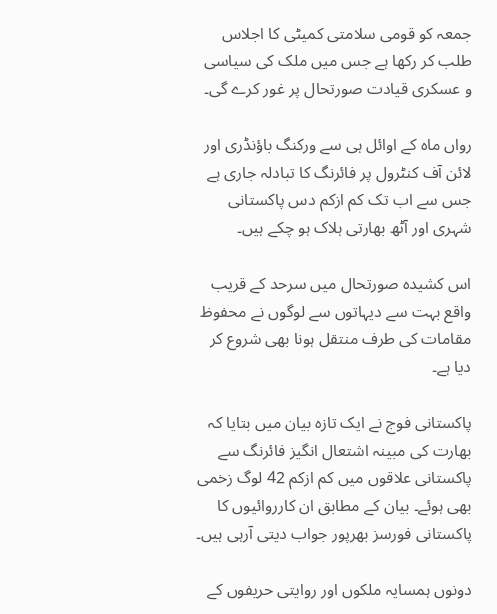جمعہ کو قومی سلامتی کمیٹی کا اجلاس طلب کر رکھا ہے جس میں ملک کی سیاسی و عسکری قیادت صورتحال پر غور کرے گی۔

رواں ماہ کے اوائل ہی سے ورکنگ باؤنڈری اور لائن آف کنٹرول پر فائرنگ کا تبادلہ جاری ہے جس سے اب تک کم ازکم دس پاکستانی شہری اور آٹھ بھارتی ہلاک ہو چکے ہیں۔

اس کشیدہ صورتحال میں سرحد کے قریب واقع بہت سے دیہاتوں سے لوگوں نے محفوظ مقامات کی طرف منتقل ہونا بھی شروع کر دیا ہے۔

پاکستانی فوج نے ایک تازہ بیان میں بتایا کہ بھارت کی مبینہ اشتعال انگیز فائرنگ سے پاکستانی علاقوں میں کم ازکم 42 لوگ زخمی بھی ہوئے۔ بیان کے مطابق ان کارروائیوں کا پاکستانی فورسز بھرپور جواب دیتی آرہی ہیں۔

دونوں ہمسایہ ملکوں اور روایتی حریفوں کے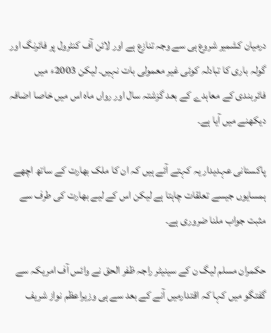درمیان کشمیر شروع ہی سے وجہ تنازع ہے اور لائن آف کنٹرول پر فائرنگ اور گولہ باری کا تبادلہ کوئی غیر معمولی بات نہیں۔ لیکن 2003ء میں فائربندی کے معاہدے کے بعد گزشتہ سال اور رواں ماہ اس میں خاصا اضافہ دیکھنے میں آیا ہے۔

پاکستانی عہدیدار یہ کہتے آئے ہیں کہ ان کا ملک بھارت کے ساتھ اچھے ہمسایوں جیسے تعلقات چاہتا ہے لیکن اس کے لیے بھارت کی طرف سے مثبت جواب ملنا ضروری ہے۔

حکمران مسلم لیگ ن کے سینیٹر راجہ ظفر الحق نے وائس آف امریکہ سے گفتگو میں کہا کہ اقتدارمیں آنے کے بعد سے ہی وزیراعظم نواز شریف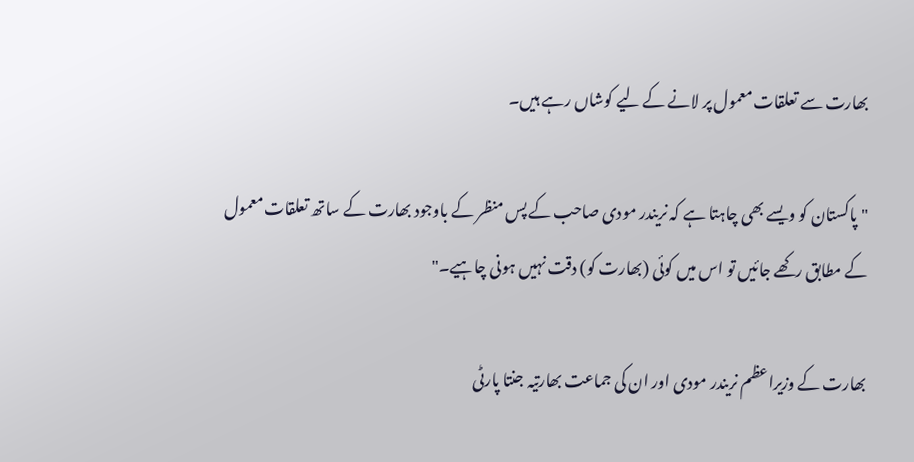بھارت سے تعلقات معمول پر لانے کے لیے کوشاں رہے ہیں۔

"پاکستان کو ویسے بھی چاہتا ہے کہ نریندر مودی صاحب کے پس منظر کے باوجود بھارت کے ساتھ تعلقات معمول کے مطابق رکھے جائیں تو اس میں کوئی (بھارت کو) دقت نہیں ہونی چاہیے۔"

بھارت کے وزیراعظم نریندر مودی اور ان کی جماعت بھارتیہ جنتا پارٹی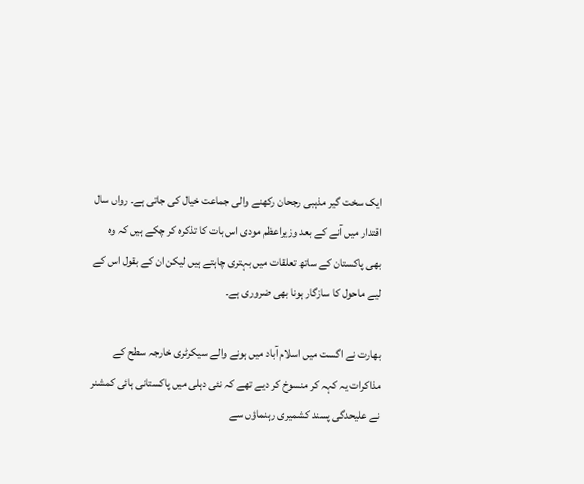ایک سخت گیر مذہبی رجحان رکھنے والی جماعت خیال کی جاتی ہے۔ رواں سال اقتدار میں آنے کے بعد وزیراعظم مودی اس بات کا تذکرہ کر چکے ہیں کہ وہ بھی پاکستان کے ساتھ تعلقات میں بہتری چاہتے ہیں لیکن ان کے بقول اس کے لیے ماحول کا سازگار ہونا بھی ضروری ہے۔

بھارت نے اگست میں اسلام آباد میں ہونے والے سیکرٹری خارجہ سطح کے مذاکرات یہ کہہ کر منسوخ کر دیے تھے کہ نئی دہلی میں پاکستانی ہائی کمشنر نے علیحدگی پسند کشمیری رہنماؤں سے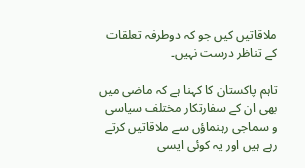ملاقاتیں کیں جو کہ دوطرفہ تعلقات کے تناظر درست نہیں۔

تاہم پاکستان کا کہنا ہے کہ ماضی میں بھی ان کے سفارتکار مختلف سیاسی و سماجی رہنماؤں سے ملاقاتیں کرتے رہے ہیں اور یہ کوئی ایسی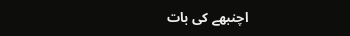اچنبھے کی بات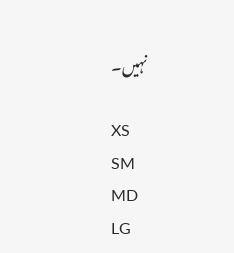نہیں۔

XS
SM
MD
LG